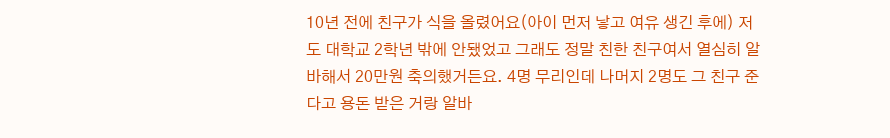10년 전에 친구가 식을 올렸어요(아이 먼저 낳고 여유 생긴 후에) 저도 대학교 2학년 밖에 안됐었고 그래도 정말 친한 친구여서 열심히 알바해서 20만원 축의했거든요. 4명 무리인데 나머지 2명도 그 친구 준다고 용돈 받은 거랑 알바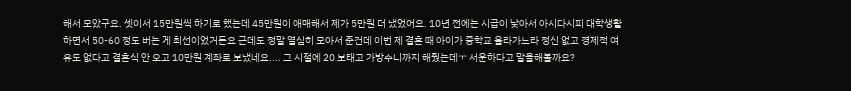해서 모았구요. 셋이서 15만원씩 하기로 했는데 45만원이 애매해서 제가 5만원 더 냈었어요. 10년 전에는 시급이 낮아서 아시다시피 대학생활 하면서 50-60 정도 버는 게 최선이었거든요 근데도 정말 열심히 모아서 준건데 이번 제 결혼 때 아이가 중학교 올라가느라 정신 없고 경제적 여유도 없다고 결혼식 안 오고 10만원 계좌로 보냈네요.... 그 시절에 20 보태고 가방수니까지 해줬는데ㅜ 서운하다고 말을해볼까요?